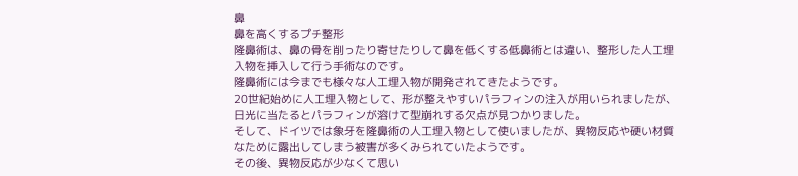鼻
鼻を高くするプチ整形
隆鼻術は、鼻の骨を削ったり寄せたりして鼻を低くする低鼻術とは違い、整形した人工埋入物を挿入して行う手術なのです。
隆鼻術には今までも様々な人工埋入物が開発されてきたようです。
20世紀始めに人工埋入物として、形が整えやすいパラフィンの注入が用いられましたが、日光に当たるとパラフィンが溶けて型崩れする欠点が見つかりました。
そして、ドイツでは象牙を隆鼻術の人工埋入物として使いましたが、異物反応や硬い材質なために露出してしまう被害が多くみられていたようです。
その後、異物反応が少なくて思い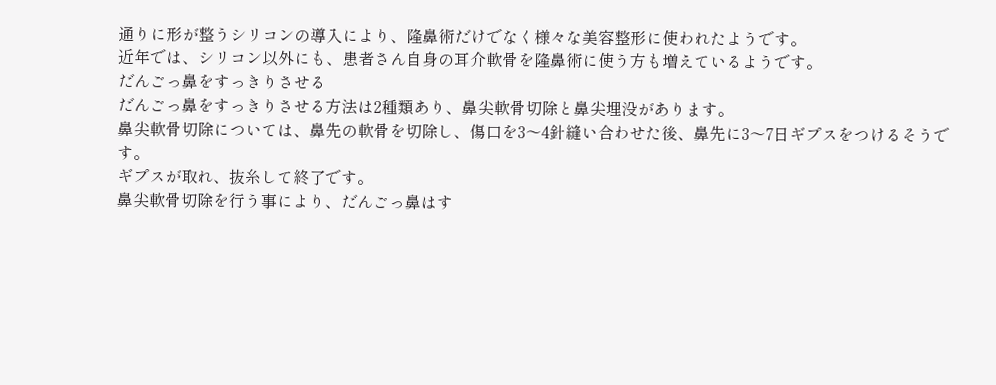通りに形が整うシリコンの導入により、隆鼻術だけでなく様々な美容整形に使われたようです。
近年では、シリコン以外にも、患者さん自身の耳介軟骨を隆鼻術に使う方も増えているようです。
だんごっ鼻をすっきりさせる
だんごっ鼻をすっきりさせる方法は2種類あり、鼻尖軟骨切除と鼻尖埋没があります。
鼻尖軟骨切除については、鼻先の軟骨を切除し、傷口を3〜4針縫い合わせた後、鼻先に3〜7日ギプスをつけるそうです。
ギプスが取れ、抜糸して終了です。
鼻尖軟骨切除を行う事により、だんごっ鼻はす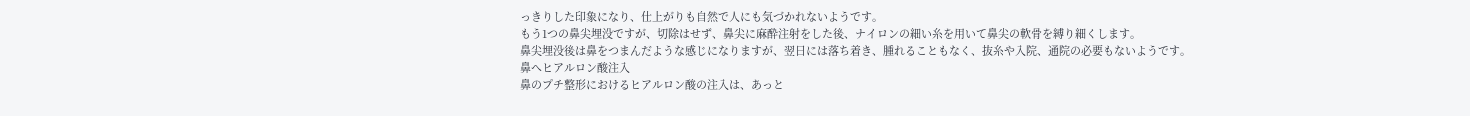っきりした印象になり、仕上がりも自然で人にも気づかれないようです。
もう1つの鼻尖埋没ですが、切除はせず、鼻尖に麻酔注射をした後、ナイロンの細い糸を用いて鼻尖の軟骨を縛り細くします。
鼻尖埋没後は鼻をつまんだような感じになりますが、翌日には落ち着き、腫れることもなく、抜糸や入院、通院の必要もないようです。
鼻へヒアルロン酸注入
鼻のプチ整形におけるヒアルロン酸の注入は、あっと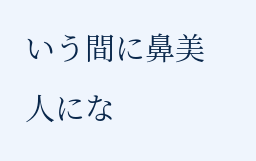いう間に鼻美人にな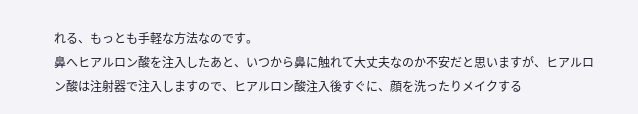れる、もっとも手軽な方法なのです。
鼻へヒアルロン酸を注入したあと、いつから鼻に触れて大丈夫なのか不安だと思いますが、ヒアルロン酸は注射器で注入しますので、ヒアルロン酸注入後すぐに、顔を洗ったりメイクする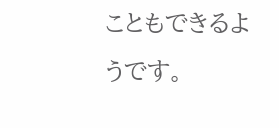こともできるようです。